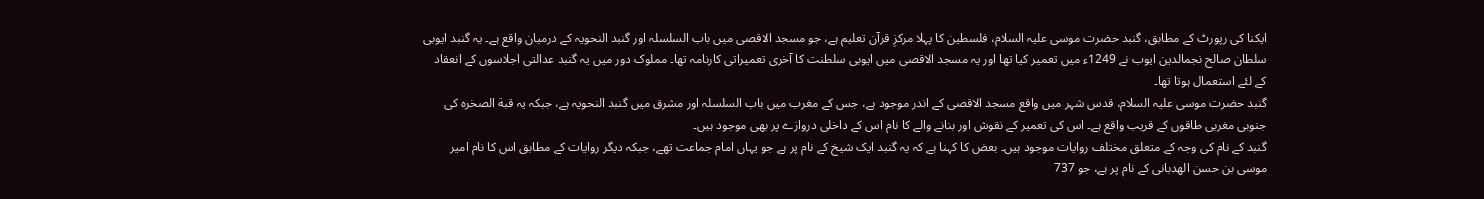ایکنا کی رپورٹ کے مطابق، گنبد حضرت موسی علیہ السلام، فلسطین کا پہلا مرکزِ قرآن تعلیم ہے، جو مسجد الاقصی میں باب السلسلہ اور گنبد النحویہ کے درمیان واقع ہے۔ یہ گنبد ایوبی سلطان صالح نجمالدین ایوب نے 1249ء میں تعمیر کیا تھا اور یہ مسجد الاقصی میں ایوبی سلطنت کا آخری تعمیراتی کارنامہ تھا۔ مملوک دور میں یہ گنبد عدالتی اجلاسوں کے انعقاد کے لئے استعمال ہوتا تھا۔
گنبد حضرت موسی علیہ السلام، قدس شہر میں واقع مسجد الاقصی کے اندر موجود ہے، جس کے مغرب میں باب السلسلہ اور مشرق میں گنبد النحویہ ہے، جبکہ یہ قبة الصخرہ کی جنوبی مغربی طاقوں کے قریب واقع ہے۔ اس کی تعمیر کے نقوش اور بنانے والے کا نام اس کے داخلی دروازے پر بھی موجود ہیں۔
گنبد کے نام کی وجہ کے متعلق مختلف روایات موجود ہیں۔ بعض کا کہنا ہے کہ یہ گنبد ایک شیخ کے نام پر ہے جو یہاں امام جماعت تھے، جبکہ دیگر روایات کے مطابق اس کا نام امیر موسی بن حسن الهدبانی کے نام پر ہے، جو 737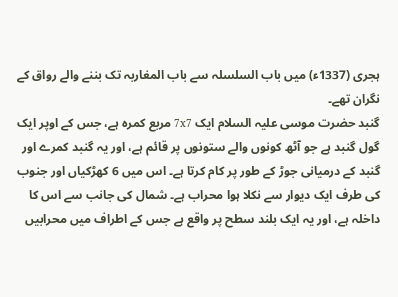ہجری (1337ء) میں باب السلسلہ سے باب المغاربہ تک بننے والے رواق کے نگران تھے۔
گنبد حضرت موسی علیہ السلام ایک 7x7 مربع کمرہ ہے، جس کے اوپر ایک گول گنبد ہے جو آٹھ کونوں والے ستونوں پر قائم ہے، اور یہ گنبد کمرے اور گنبد کے درمیانی جوڑ کے طور پر کام کرتا ہے۔ اس میں 6 کھڑکیاں اور جنوب کی طرف ایک دیوار سے نکلا ہوا محراب ہے۔ شمال کی جانب سے اس کا داخلہ ہے، اور یہ ایک بلند سطح پر واقع ہے جس کے اطراف میں محرابیں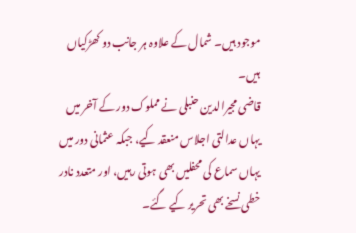موجود ہیں۔ شمال کے علاوہ ہر جانب دو کھڑکیاں ہیں۔
قاضی مجیرالدین حنبلی نے مملوک دور کے آخر میں یہاں عدالتی اجلاس منعقد کیے، جبکہ عثمانی دور میں یہاں سماع کی محفلیں بھی ہوتی رہیں، اور متعدد نادر خطی نسخے بھی تحریر کیے گئے۔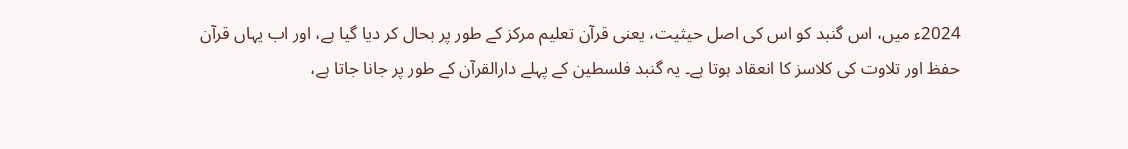2024ء میں، اس گنبد کو اس کی اصل حیثیت، یعنی قرآن تعلیم مرکز کے طور پر بحال کر دیا گیا ہے، اور اب یہاں قرآن حفظ اور تلاوت کی کلاسز کا انعقاد ہوتا ہے۔ یہ گنبد فلسطین کے پہلے دارالقرآن کے طور پر جانا جاتا ہے،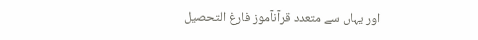اور یہاں سے متعدد قرآنآموز فارغ التحصیل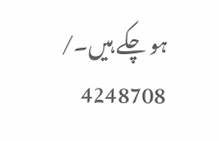ہو چکے ہیں۔/
4248708